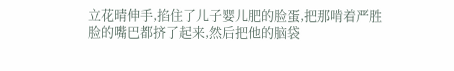立花晴伸手,掐住了儿子婴儿肥的脸蛋,把那啃着严胜脸的嘴巴都挤了起来,然后把他的脑袋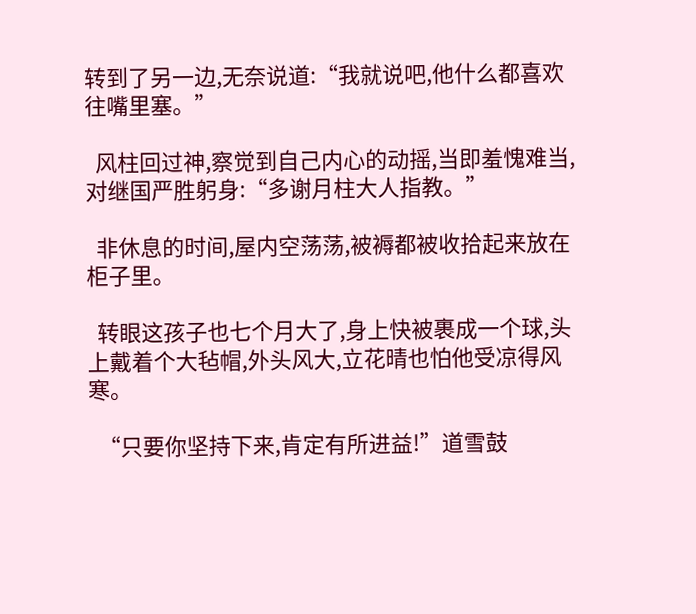转到了另一边,无奈说道:“我就说吧,他什么都喜欢往嘴里塞。”

  风柱回过神,察觉到自己内心的动摇,当即羞愧难当,对继国严胜躬身:“多谢月柱大人指教。”

  非休息的时间,屋内空荡荡,被褥都被收拾起来放在柜子里。

  转眼这孩子也七个月大了,身上快被裹成一个球,头上戴着个大毡帽,外头风大,立花晴也怕他受凉得风寒。

  “只要你坚持下来,肯定有所进益!”道雪鼓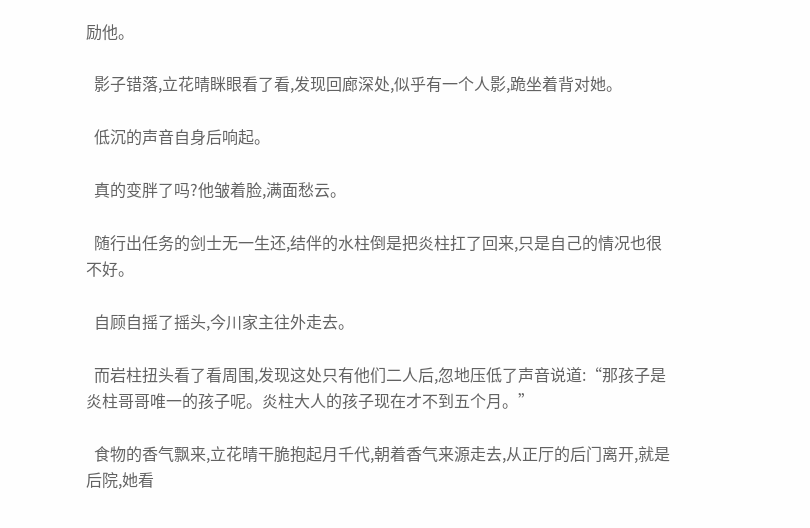励他。

  影子错落,立花晴眯眼看了看,发现回廊深处,似乎有一个人影,跪坐着背对她。

  低沉的声音自身后响起。

  真的变胖了吗?他皱着脸,满面愁云。

  随行出任务的剑士无一生还,结伴的水柱倒是把炎柱扛了回来,只是自己的情况也很不好。

  自顾自摇了摇头,今川家主往外走去。

  而岩柱扭头看了看周围,发现这处只有他们二人后,忽地压低了声音说道:“那孩子是炎柱哥哥唯一的孩子呢。炎柱大人的孩子现在才不到五个月。”

  食物的香气飘来,立花晴干脆抱起月千代,朝着香气来源走去,从正厅的后门离开,就是后院,她看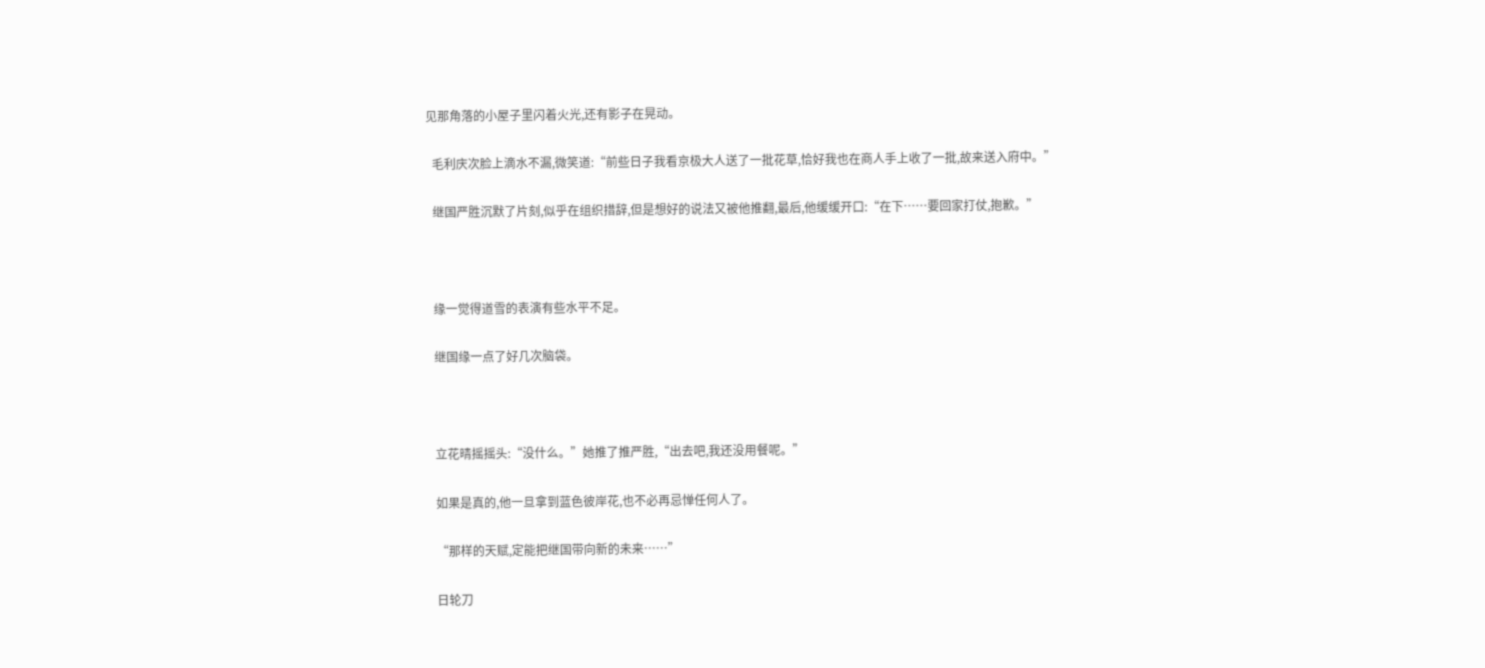见那角落的小屋子里闪着火光,还有影子在晃动。

  毛利庆次脸上滴水不漏,微笑道:“前些日子我看京极大人送了一批花草,恰好我也在商人手上收了一批,故来送入府中。”

  继国严胜沉默了片刻,似乎在组织措辞,但是想好的说法又被他推翻,最后,他缓缓开口:“在下……要回家打仗,抱歉。”



  缘一觉得道雪的表演有些水平不足。

  继国缘一点了好几次脑袋。



  立花晴摇摇头:“没什么。”她推了推严胜,“出去吧,我还没用餐呢。”

  如果是真的,他一旦拿到蓝色彼岸花,也不必再忌惮任何人了。

  “那样的天赋,定能把继国带向新的未来……”

  日轮刀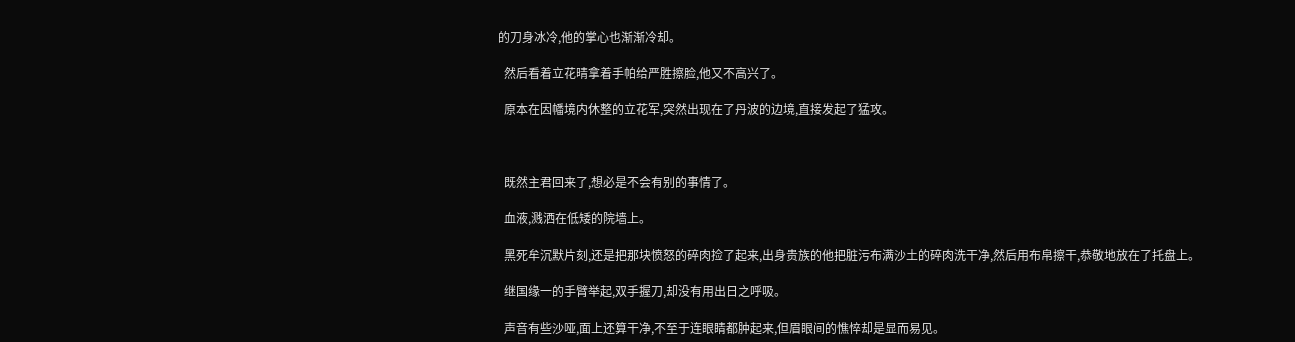的刀身冰冷,他的掌心也渐渐冷却。

  然后看着立花晴拿着手帕给严胜擦脸,他又不高兴了。

  原本在因幡境内休整的立花军,突然出现在了丹波的边境,直接发起了猛攻。



  既然主君回来了,想必是不会有别的事情了。

  血液,溅洒在低矮的院墙上。

  黑死牟沉默片刻,还是把那块愤怒的碎肉捡了起来,出身贵族的他把脏污布满沙土的碎肉洗干净,然后用布帛擦干,恭敬地放在了托盘上。

  继国缘一的手臂举起,双手握刀,却没有用出日之呼吸。

  声音有些沙哑,面上还算干净,不至于连眼睛都肿起来,但眉眼间的憔悴却是显而易见。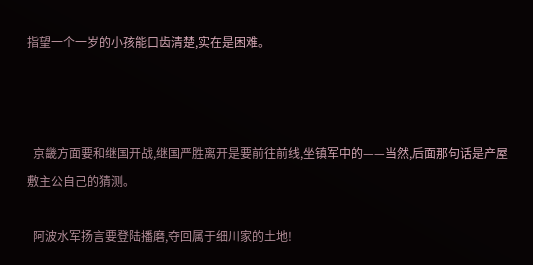指望一个一岁的小孩能口齿清楚,实在是困难。



  京畿方面要和继国开战,继国严胜离开是要前往前线,坐镇军中的——当然,后面那句话是产屋敷主公自己的猜测。

  阿波水军扬言要登陆播磨,夺回属于细川家的土地!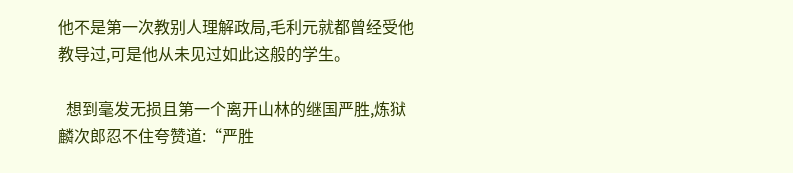他不是第一次教别人理解政局,毛利元就都曾经受他教导过,可是他从未见过如此这般的学生。

  想到毫发无损且第一个离开山林的继国严胜,炼狱麟次郎忍不住夸赞道:“严胜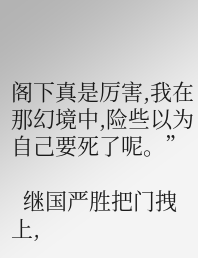阁下真是厉害,我在那幻境中,险些以为自己要死了呢。”

  继国严胜把门拽上,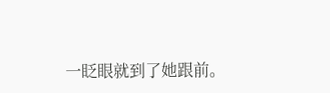一眨眼就到了她跟前。